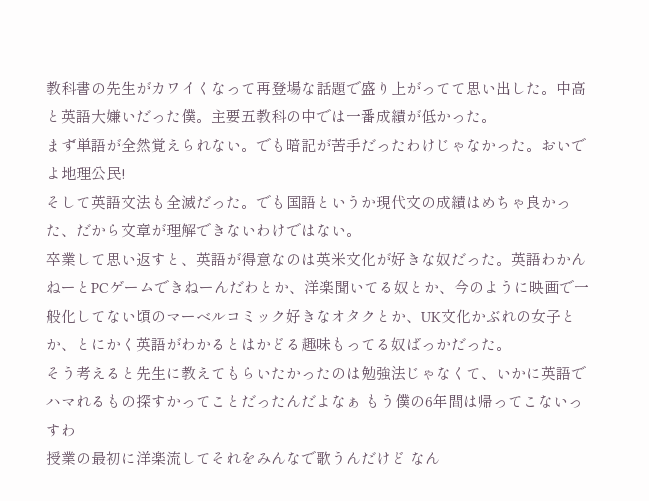教科書の先生がカワイくなって再登場な話題で盛り上がってて思い出した。中高と英語大嫌いだった僕。主要五教科の中では一番成績が低かった。
まず単語が全然覚えられない。でも暗記が苦手だったわけじゃなかった。おいでよ地理公民!
そして英語文法も全滅だった。でも国語というか現代文の成績はめちゃ良かった、だから文章が理解できないわけではない。
卒業して思い返すと、英語が得意なのは英米文化が好きな奴だった。英語わかんねーとPCゲームできねーんだわとか、洋楽聞いてる奴とか、今のように映画で一般化してない頃のマーベルコミック好きなオタクとか、UK文化かぶれの女子とか、とにかく英語がわかるとはかどる趣味もってる奴ばっかだった。
そう考えると先生に教えてもらいたかったのは勉強法じゃなくて、いかに英語でハマれるもの探すかってことだったんだよなぁ もう僕の6年間は帰ってこないっすわ
授業の最初に洋楽流してそれをみんなで歌うんだけど なん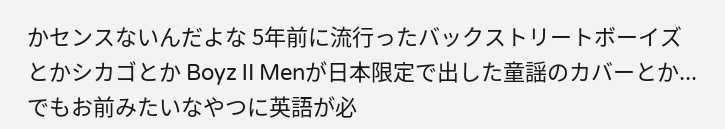かセンスないんだよな 5年前に流行ったバックストリートボーイズとかシカゴとか BoyzⅡMenが日本限定で出した童謡のカバーとか...
でもお前みたいなやつに英語が必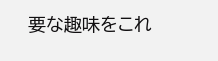要な趣味をこれ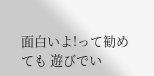面白いよ!って勧めても 遊びでい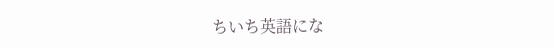ちいち英語にな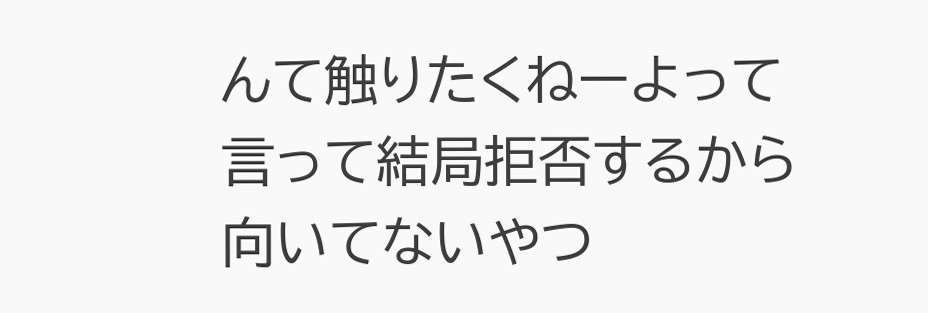んて触りたくねーよって言って結局拒否するから 向いてないやつ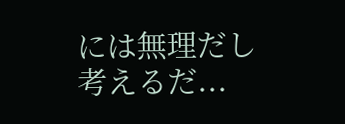には無理だし考えるだ...